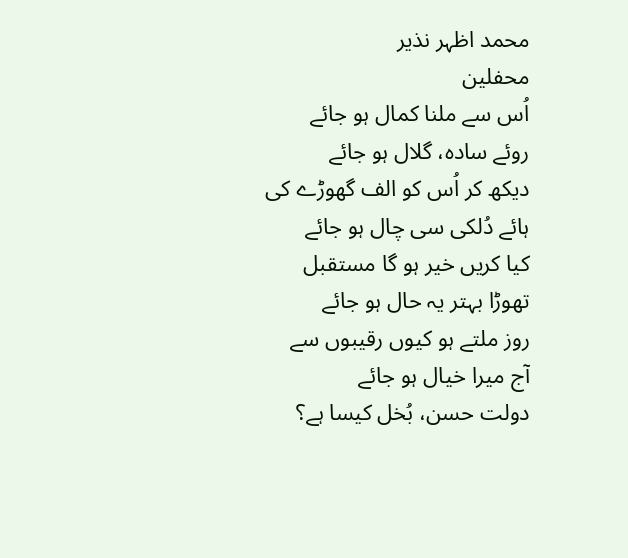محمد اظہر نذیر
محفلین
اُس سے ملنا کمال ہو جائے
روئے سادہ، گلال ہو جائے
دیکھ کر اُس کو الف گھوڑے کی
ہائے دُلکی سی چال ہو جائے
کیا کریں خیر ہو گا مستقبل
تھوڑا بہتر یہ حال ہو جائے
روز ملتے ہو کیوں رقیبوں سے
آج میرا خیال ہو جائے
دولت حسن، بُخل کیسا ہے؟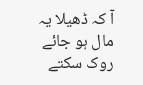آ کہ ڈھیلا یہ مال ہو جائے
روک سکتے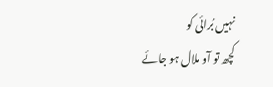نہیں بُرائی کو
کچھ تو آو ملال ہو جائے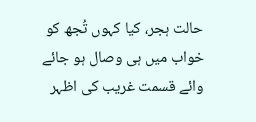حالت ہجر، کیا کہوں تُجھ کو
خواب میں ہی وصال ہو جائے
وائے قسمت غریب کی اظہر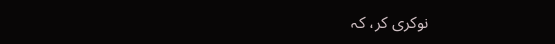نوکری کر، کہ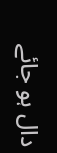دال ہو جائے